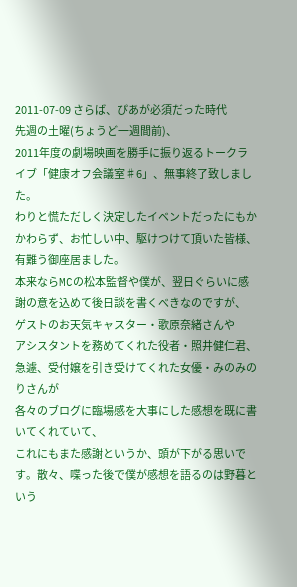2011-07-09 さらば、ぴあが必須だった時代
先週の土曜(ちょうど一週間前)、
2011年度の劇場映画を勝手に振り返るトークライブ「健康オフ会議室♯6」、無事終了致しました。
わりと慌ただしく決定したイベントだったにもかかわらず、お忙しい中、駆けつけて頂いた皆様、有難う御座居ました。
本来ならMCの松本監督や僕が、翌日ぐらいに感謝の意を込めて後日談を書くべきなのですが、
ゲストのお天気キャスター・歌原奈緒さんや
アシスタントを務めてくれた役者・照井健仁君、
急遽、受付嬢を引き受けてくれた女優・みのみのりさんが
各々のブログに臨場感を大事にした感想を既に書いてくれていて、
これにもまた感謝というか、頭が下がる思いです。散々、喋った後で僕が感想を語るのは野暮という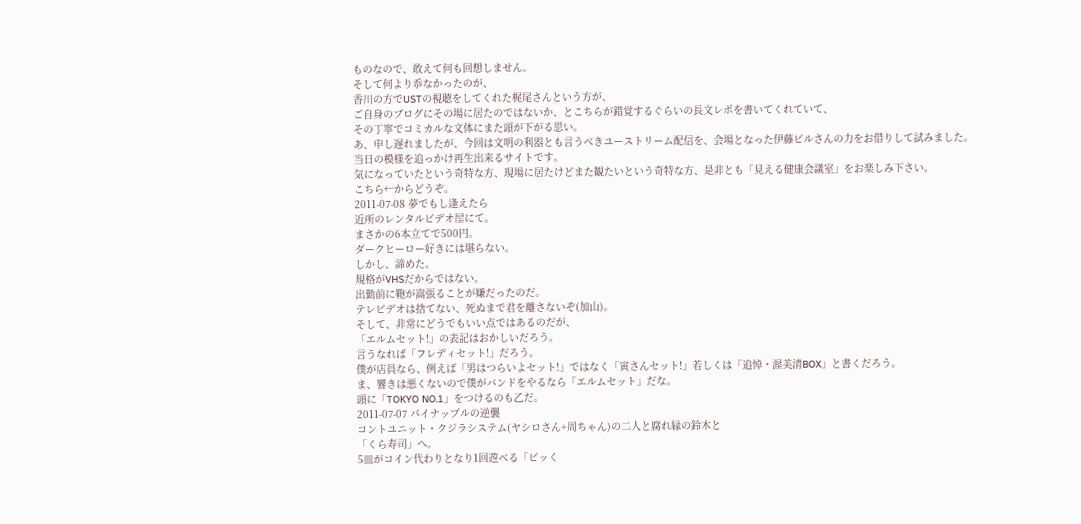ものなので、敢えて何も回想しません。
そして何より忝なかったのが、
香川の方でUSTの視聴をしてくれた梶尾さんという方が、
ご自身のブログにその場に居たのではないか、とこちらが錯覚するぐらいの長文レポを書いてくれていて、
その丁寧でコミカルな文体にまた頭が下がる思い。
あ、申し遅れましたが、今回は文明の利器とも言うべきユーストリーム配信を、会場となった伊藤ビルさんの力をお借りして試みました。
当日の模様を追っかけ再生出来るサイトです。
気になっていたという奇特な方、現場に居たけどまた観たいという奇特な方、是非とも「見える健康会議室」をお楽しみ下さい。
こちら←からどうぞ。
2011-07-08 夢でもし逢えたら
近所のレンタルビデオ屋にて。
まさかの6本立てで500円。
ダークヒーロー好きには堪らない。
しかし、諦めた。
規格がVHSだからではない。
出勤前に鞄が嵩張ることが嫌だったのだ。
テレビデオは捨てない、死ぬまで君を離さないぞ(加山)。
そして、非常にどうでもいい点ではあるのだが、
「エルムセット!」の表記はおかしいだろう。
言うなれば「フレディセット!」だろう。
僕が店員なら、例えば「男はつらいよセット!」ではなく「寅さんセット!」若しくは「追悼・渥美清BOX」と書くだろう。
ま、響きは悪くないので僕がバンドをやるなら「エルムセット」だな。
頭に「TOKYO NO.1」をつけるのも乙だ。
2011-07-07 パイナップルの逆襲
コントユニット・クジラシステム(ヤシロさん+周ちゃん)の二人と腐れ縁の鈴木と
「くら寿司」へ。
5皿がコイン代わりとなり1回遊べる「ビッく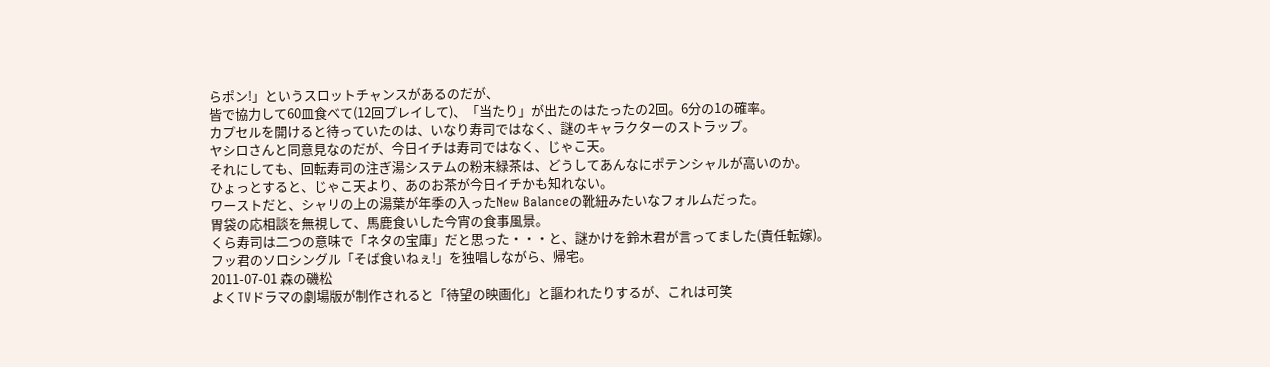らポン!」というスロットチャンスがあるのだが、
皆で協力して60皿食べて(12回プレイして)、「当たり」が出たのはたったの2回。6分の1の確率。
カプセルを開けると待っていたのは、いなり寿司ではなく、謎のキャラクターのストラップ。
ヤシロさんと同意見なのだが、今日イチは寿司ではなく、じゃこ天。
それにしても、回転寿司の注ぎ湯システムの粉末緑茶は、どうしてあんなにポテンシャルが高いのか。
ひょっとすると、じゃこ天より、あのお茶が今日イチかも知れない。
ワーストだと、シャリの上の湯葉が年季の入ったNew Balanceの靴紐みたいなフォルムだった。
胃袋の応相談を無視して、馬鹿食いした今宵の食事風景。
くら寿司は二つの意味で「ネタの宝庫」だと思った・・・と、謎かけを鈴木君が言ってました(責任転嫁)。
フッ君のソロシングル「そば食いねぇ!」を独唱しながら、帰宅。
2011-07-01 森の磯松
よくTVドラマの劇場版が制作されると「待望の映画化」と謳われたりするが、これは可笑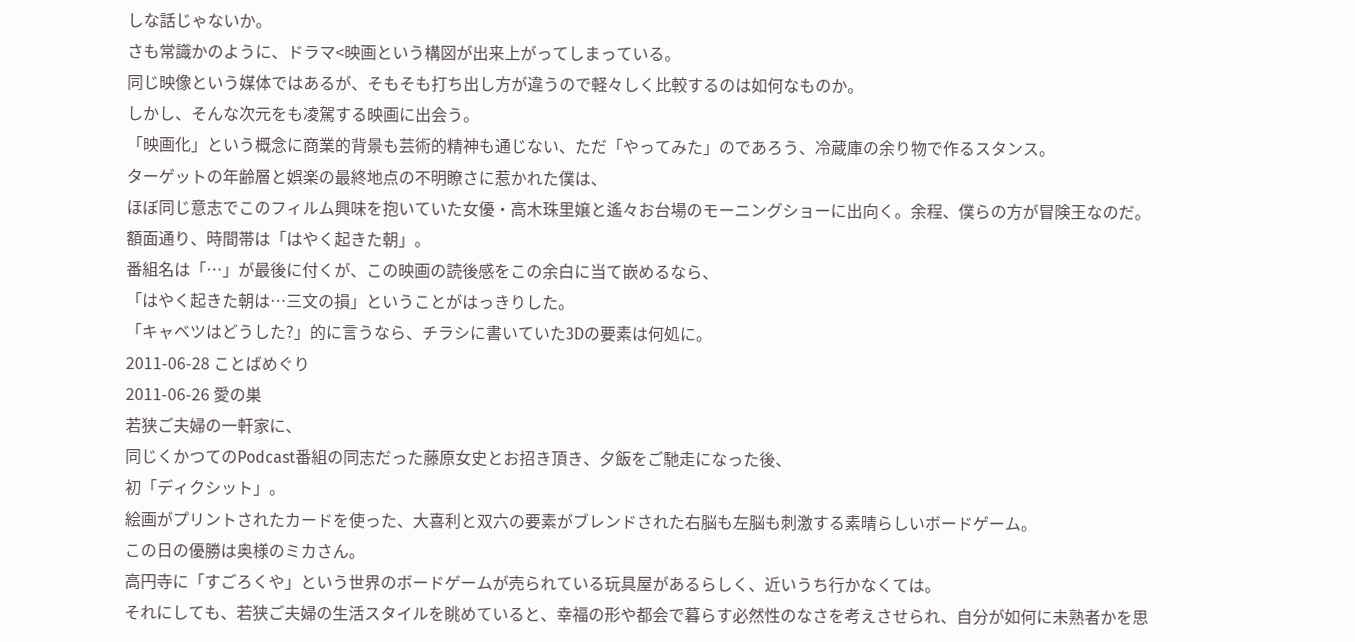しな話じゃないか。
さも常識かのように、ドラマ<映画という構図が出来上がってしまっている。
同じ映像という媒体ではあるが、そもそも打ち出し方が違うので軽々しく比較するのは如何なものか。
しかし、そんな次元をも凌駕する映画に出会う。
「映画化」という概念に商業的背景も芸術的精神も通じない、ただ「やってみた」のであろう、冷蔵庫の余り物で作るスタンス。
ターゲットの年齢層と娯楽の最終地点の不明瞭さに惹かれた僕は、
ほぼ同じ意志でこのフィルム興味を抱いていた女優・高木珠里嬢と遙々お台場のモーニングショーに出向く。余程、僕らの方が冒険王なのだ。
額面通り、時間帯は「はやく起きた朝」。
番組名は「…」が最後に付くが、この映画の読後感をこの余白に当て嵌めるなら、
「はやく起きた朝は…三文の損」ということがはっきりした。
「キャベツはどうした?」的に言うなら、チラシに書いていた3Dの要素は何処に。
2011-06-28 ことばめぐり
2011-06-26 愛の巣
若狭ご夫婦の一軒家に、
同じくかつてのPodcast番組の同志だった藤原女史とお招き頂き、夕飯をご馳走になった後、
初「ディクシット」。
絵画がプリントされたカードを使った、大喜利と双六の要素がブレンドされた右脳も左脳も刺激する素晴らしいボードゲーム。
この日の優勝は奥様のミカさん。
高円寺に「すごろくや」という世界のボードゲームが売られている玩具屋があるらしく、近いうち行かなくては。
それにしても、若狭ご夫婦の生活スタイルを眺めていると、幸福の形や都会で暮らす必然性のなさを考えさせられ、自分が如何に未熟者かを思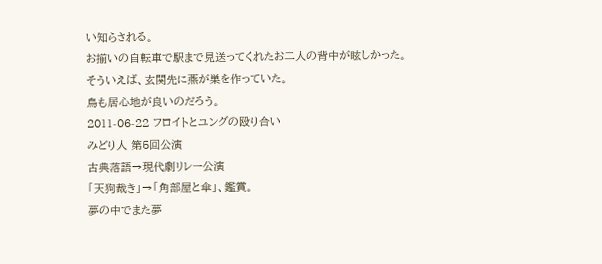い知らされる。
お揃いの自転車で駅まで見送ってくれたお二人の背中が眩しかった。
そういえば、玄関先に燕が巣を作っていた。
鳥も居心地が良いのだろう。
2011-06-22 フロイトとユングの殴り合い
みどり人 第5回公演
古典落語→現代劇リレー公演
「天狗裁き」→「角部屋と傘」、鑑賞。
夢の中でまた夢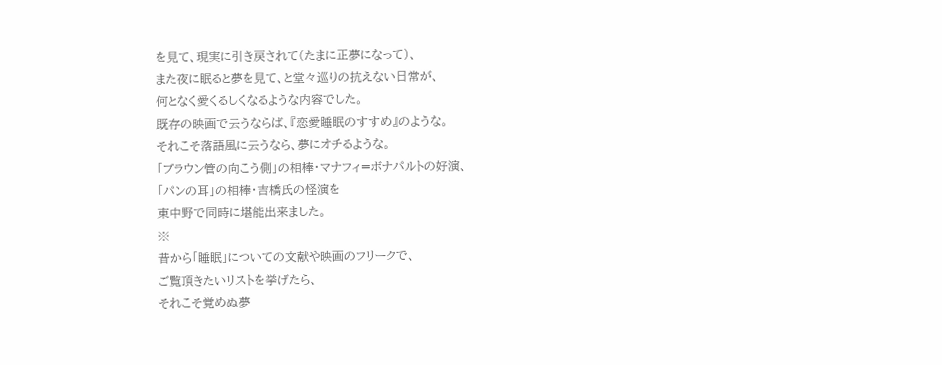を見て、現実に引き戻されて(たまに正夢になって)、
また夜に眠ると夢を見て、と堂々巡りの抗えない日常が、
何となく愛くるしくなるような内容でした。
既存の映画で云うならば、『恋愛睡眠のすすめ』のような。
それこそ落語風に云うなら、夢にオチるような。
「ブラウン管の向こう側」の相棒・マナフィ=ボナパルトの好演、
「パンの耳」の相棒・吉橋氏の怪演を
東中野で同時に堪能出来ました。
※
昔から「睡眠」についての文献や映画のフリークで、
ご覧頂きたいリストを挙げたら、
それこそ覚めぬ夢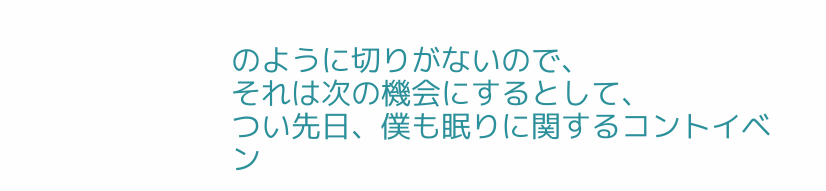のように切りがないので、
それは次の機会にするとして、
つい先日、僕も眠りに関するコントイベン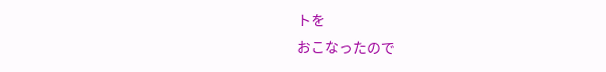トを
おこなったので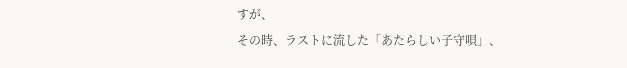すが、
その時、ラストに流した「あたらしい子守唄」、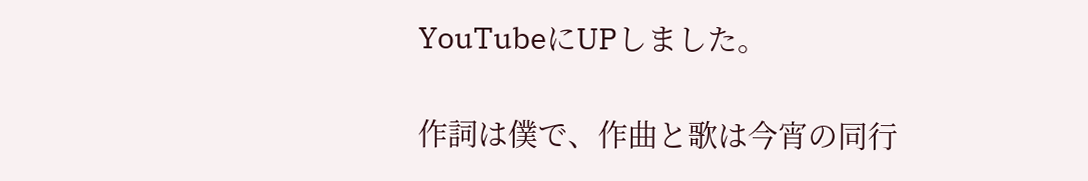YouTubeにUPしました。

作詞は僕で、作曲と歌は今宵の同行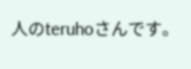人のteruhoさんです。